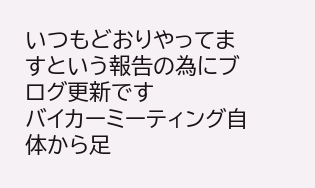いつもどおりやってますという報告の為にブログ更新です
バイカーミーティング自体から足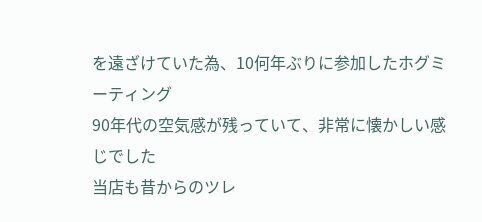を遠ざけていた為、10何年ぶりに参加したホグミーティング
90年代の空気感が残っていて、非常に懐かしい感じでした
当店も昔からのツレ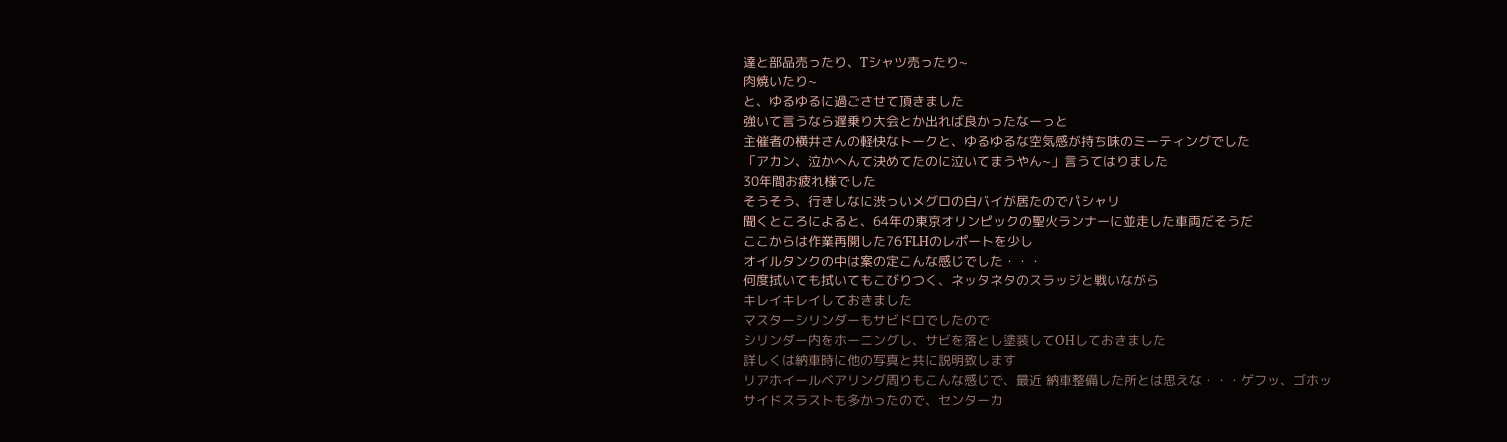達と部品売ったり、Tシャツ売ったり~
肉焼いたり~
と、ゆるゆるに過ごさせて頂きました
強いて言うなら遅乗り大会とか出れば良かったなーっと
主催者の横井さんの軽快なトークと、ゆるゆるな空気感が持ち味のミーティングでした
「アカン、泣かへんて決めてたのに泣いてまうやん~」言うてはりました
30年間お疲れ様でした
そうそう、行きしなに渋っいメグロの白バイが居たのでパシャリ
聞くところによると、64年の東京オリンピックの聖火ランナーに並走した車両だそうだ
ここからは作業再開した76’FLHのレポートを少し
オイルタンクの中は案の定こんな感じでした・・・
何度拭いても拭いてもこびりつく、ネッタネタのスラッジと戦いながら
キレイキレイしておきました
マスターシリンダーもサビドロでしたので
シリンダー内をホーニングし、サビを落とし塗装してOHしておきました
詳しくは納車時に他の写真と共に説明致します
リアホイールベアリング周りもこんな感じで、最近 納車整備した所とは思えな・・・ゲフッ、ゴホッ
サイドスラストも多かったので、センターカ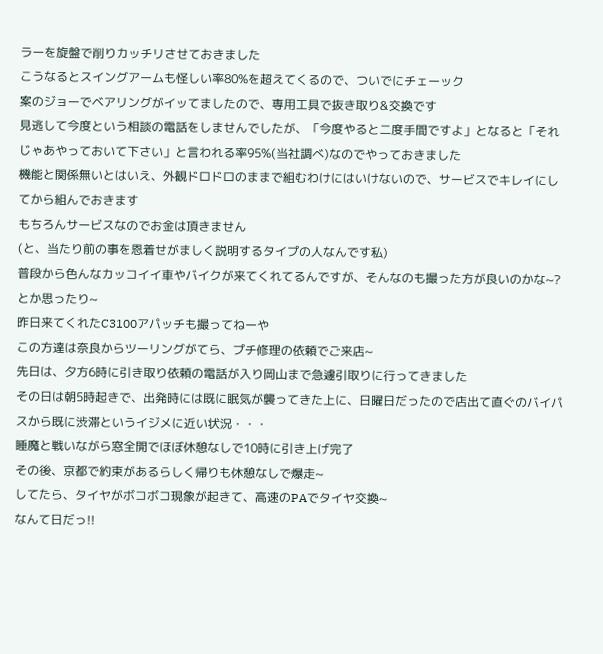ラーを旋盤で削りカッチリさせておきました
こうなるとスイングアームも怪しい率80%を超えてくるので、ついでにチェーック
案のジョーでベアリングがイッてましたので、専用工具で抜き取り&交換です
見逃して今度という相談の電話をしませんでしたが、「今度やると二度手間ですよ」となると「それじゃあやっておいて下さい」と言われる率95%(当社調べ)なのでやっておきました
機能と関係無いとはいえ、外観ドロドロのままで組むわけにはいけないので、サービスでキレイにしてから組んでおきます
もちろんサービスなのでお金は頂きません
(と、当たり前の事を恩着せがましく説明するタイプの人なんです私)
普段から色んなカッコイイ車やバイクが来てくれてるんですが、そんなのも撮った方が良いのかな~?
とか思ったり~
昨日来てくれたC3100アパッチも撮ってねーや
この方達は奈良からツーリングがてら、プチ修理の依頼でご来店~
先日は、夕方6時に引き取り依頼の電話が入り岡山まで急遽引取りに行ってきました
その日は朝5時起きで、出発時には既に眠気が襲ってきた上に、日曜日だったので店出て直ぐのバイパスから既に渋滞というイジメに近い状況・・・
睡魔と戦いながら窓全開でほぼ休憩なしで10時に引き上げ完了
その後、京都で約束があるらしく帰りも休憩なしで爆走~
してたら、タイヤがボコボコ現象が起きて、高速のPAでタイヤ交換~
なんて日だっ!!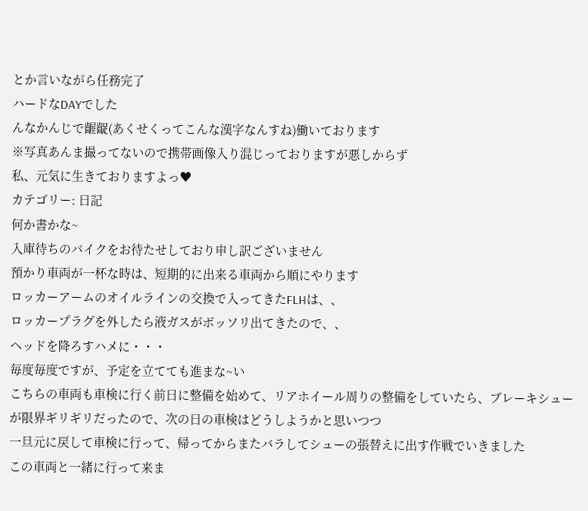とか言いながら任務完了
ハードなDAYでした
んなかんじで齷齪(あくせくってこんな漢字なんすね)働いております
※写真あんま撮ってないので携帯画像入り混じっておりますが悪しからず
私、元気に生きておりますよっ♥
カテゴリー: 日記
何か書かな~
入庫待ちのバイクをお待たせしており申し訳ございません
預かり車両が一杯な時は、短期的に出来る車両から順にやります
ロッカーアームのオイルラインの交換で入ってきたFLHは、、
ロッカープラグを外したら液ガスがボッソリ出てきたので、、
ヘッドを降ろすハメに・・・
毎度毎度ですが、予定を立てても進まな~い
こちらの車両も車検に行く前日に整備を始めて、リアホイール周りの整備をしていたら、ブレーキシューが限界ギリギリだったので、次の日の車検はどうしようかと思いつつ
一旦元に戻して車検に行って、帰ってからまたバラしてシューの張替えに出す作戦でいきました
この車両と一緒に行って来ま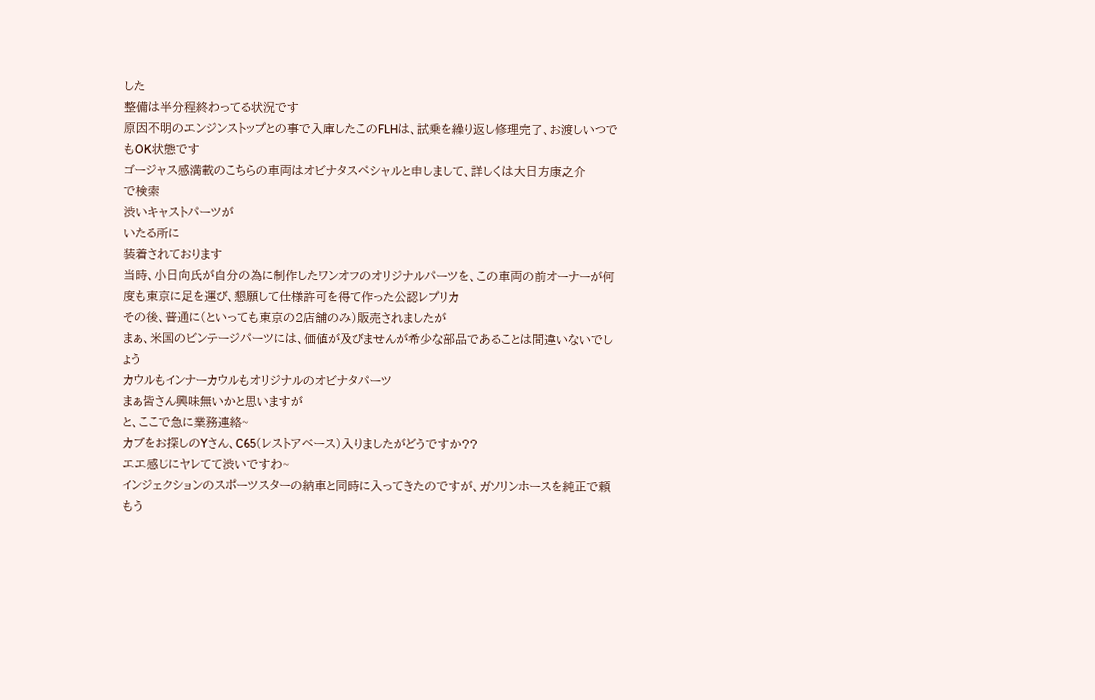した
整備は半分程終わってる状況です
原因不明のエンジンストップとの事で入庫したこのFLHは、試乗を繰り返し修理完了、お渡しいつでもOK状態です
ゴージャス感満載のこちらの車両はオビナタスペシャルと申しまして、詳しくは大日方康之介
で検索
渋いキャストパーツが
いたる所に
装着されております
当時、小日向氏が自分の為に制作したワンオフのオリジナルパーツを、この車両の前オーナーが何度も東京に足を運び、懇願して仕様許可を得て作った公認レプリカ
その後、普通に(といっても東京の2店舗のみ)販売されましたが
まぁ、米国のビンテージパーツには、価値が及びませんが希少な部品であることは間違いないでしょう
カウルもインナーカウルもオリジナルのオビナタパーツ
まぁ皆さん興味無いかと思いますが
と、ここで急に業務連絡~
カブをお探しのYさん、C65(レストアベース)入りましたがどうですか??
エエ感じにヤレてて渋いですわ~
インジェクションのスポーツスターの納車と同時に入ってきたのですが、ガソリンホースを純正で頼もう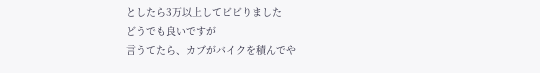としたら3万以上してビビりました
どうでも良いですが
言うてたら、カブがバイクを積んでや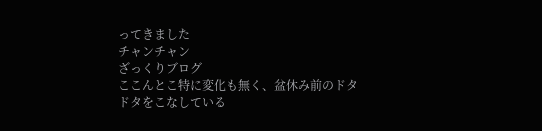ってきました
チャンチャン
ざっくりブログ
ここんとこ特に変化も無く、盆休み前のドタドタをこなしている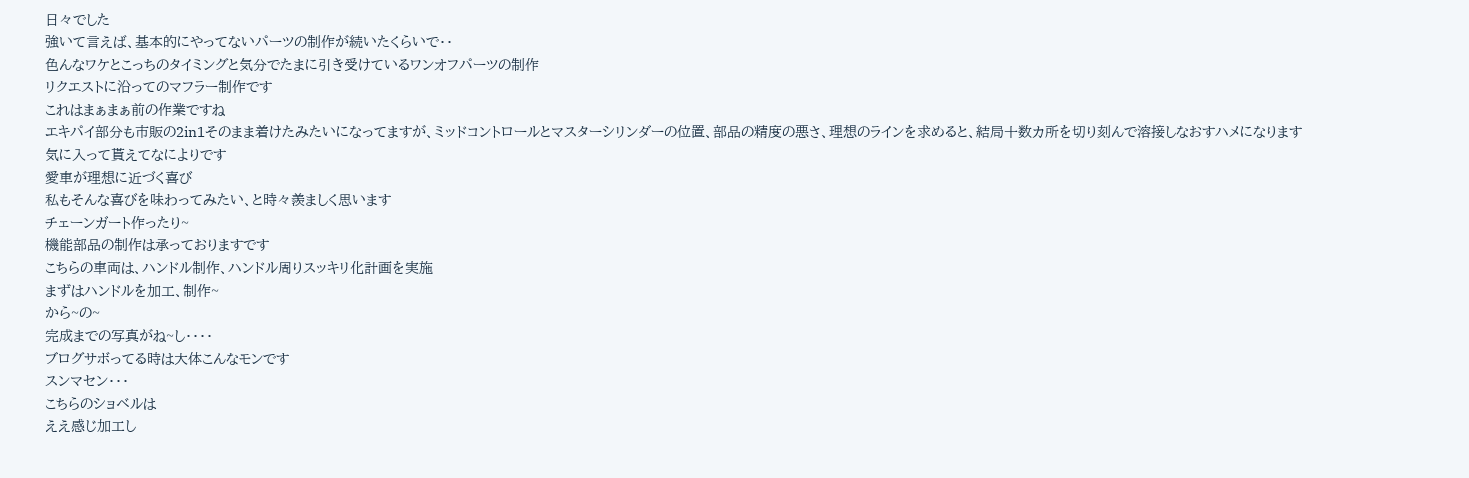日々でした
強いて言えば、基本的にやってないパーツの制作が続いたくらいで・・
色んなワケとこっちのタイミングと気分でたまに引き受けているワンオフパーツの制作
リクエストに沿ってのマフラー制作です
これはまぁまぁ前の作業ですね
エキパイ部分も市販の2in1そのまま着けたみたいになってますが、ミッドコントロールとマスターシリンダーの位置、部品の精度の悪さ、理想のラインを求めると、結局十数カ所を切り刻んで溶接しなおすハメになります
気に入って貰えてなによりです
愛車が理想に近づく喜び
私もそんな喜びを味わってみたい、と時々羨ましく思います
チェーンガート作ったり~
機能部品の制作は承っておりますです
こちらの車両は、ハンドル制作、ハンドル周りスッキリ化計画を実施
まずはハンドルを加工、制作~
から~の~
完成までの写真がね~し・・・・
ブログサボってる時は大体こんなモンです
スンマセン・・・
こちらのショベルは
ええ感じ加工し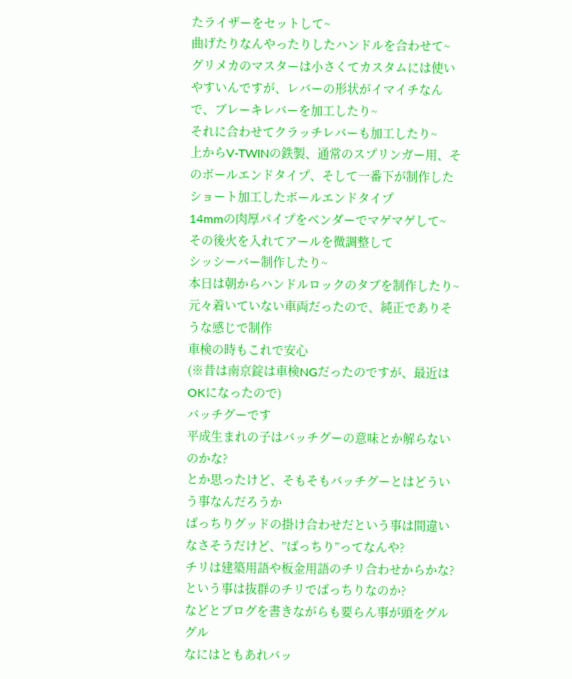たライザーをセットして~
曲げたりなんやったりしたハンドルを合わせて~
グリメカのマスターは小さくてカスタムには使いやすいんですが、レバーの形状がイマイチなんで、ブレーキレバーを加工したり~
それに合わせてクラッチレバーも加工したり~
上からV-TWINの鉄製、通常のスプリンガー用、そのボールエンドタイプ、そして一番下が制作したショート加工したボールエンドタイプ
14mmの肉厚パイプをベンダーでマゲマゲして~
その後火を入れてアールを微調整して
シッシーバー制作したり~
本日は朝からハンドルロックのタブを制作したり~
元々着いていない車両だったので、純正でありそうな感じで制作
車検の時もこれで安心
(※昔は南京錠は車検NGだったのですが、最近はOKになったので)
バッチグーです
平成生まれの子はバッチグーの意味とか解らないのかな?
とか思ったけど、そもそもバッチグーとはどういう事なんだろうか
ばっちりグッドの掛け合わせだという事は間違いなさそうだけど、”ばっちり”ってなんや?
チリは建築用語や板金用語のチリ合わせからかな?という事は抜群のチリでばっちりなのか?
などとブログを書きながらも要らん事が頭をグルグル
なにはともあれバッ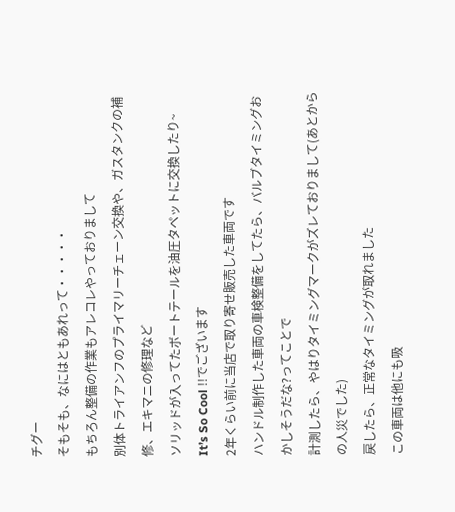チグー
そもそも、なにはともあれって・・・・・
もちろん整備の作業もアレコレやっておりまして
別体トライアンフのプライマリーチェーン交換や、ガスタンクの補修、エキマニの修理など
ソリッドが入ってたボートテールを油圧タペットに交換したり~
It’s So Cool !!でございます
2年くらい前に当店で取り寄せ販売した車両です
ハンドル制作した車両の車検整備をしてたら、バルブタイミングおかしそうだな?ってことで
計測したら、やはりタイミングマークがズレておりまして(あとからの人災でした)
戻したら、正常なタイミングが取れました
この車両は他にも吸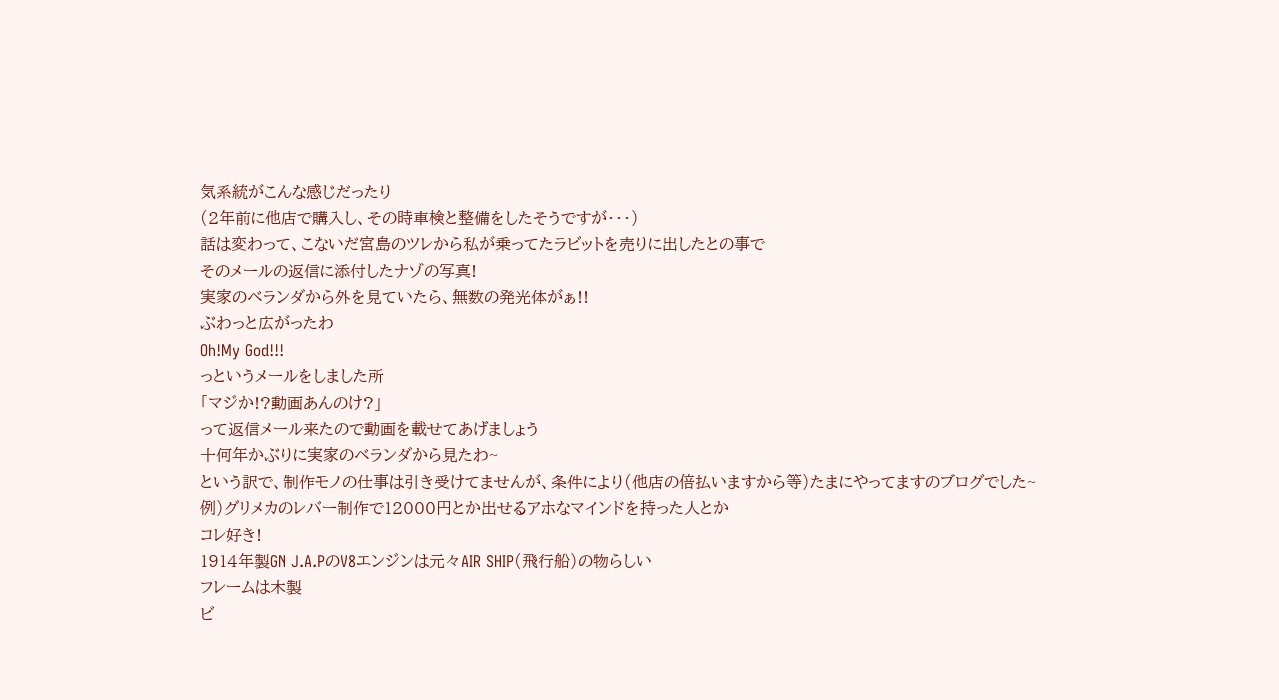気系統がこんな感じだったり
(2年前に他店で購入し、その時車検と整備をしたそうですが・・・)
話は変わって、こないだ宮島のツレから私が乗ってたラビットを売りに出したとの事で
そのメールの返信に添付したナゾの写真!
実家のベランダから外を見ていたら、無数の発光体がぁ!!
ぶわっと広がったわ
Oh!My God!!!
っというメールをしました所
「マジか!?動画あんのけ?」
って返信メール来たので動画を載せてあげましょう
十何年かぶりに実家のベランダから見たわ~
という訳で、制作モノの仕事は引き受けてませんが、条件により(他店の倍払いますから等)たまにやってますのブログでした~
例)グリメカのレバー制作で12000円とか出せるアホなマインドを持った人とか
コレ好き!
1914年製GN J.A.PのV8エンジンは元々AIR SHIP(飛行船)の物らしい
フレームは木製
ビ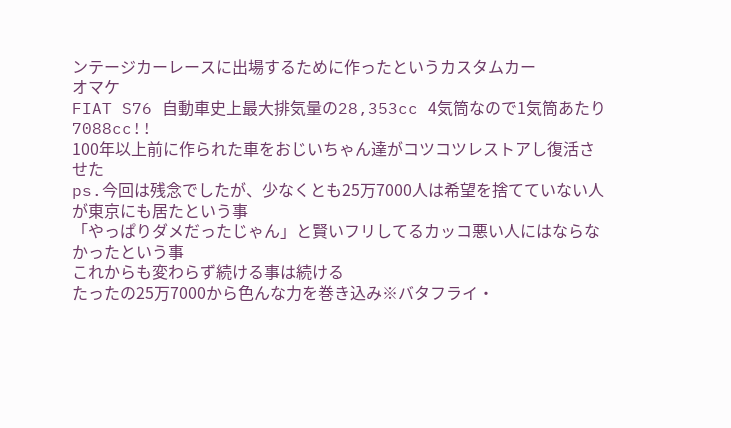ンテージカーレースに出場するために作ったというカスタムカー
オマケ
FIAT S76 自動車史上最大排気量の28,353cc 4気筒なので1気筒あたり7088cc!!
100年以上前に作られた車をおじいちゃん達がコツコツレストアし復活させた
ps.今回は残念でしたが、少なくとも25万7000人は希望を捨てていない人が東京にも居たという事
「やっぱりダメだったじゃん」と賢いフリしてるカッコ悪い人にはならなかったという事
これからも変わらず続ける事は続ける
たったの25万7000から色んな力を巻き込み※バタフライ・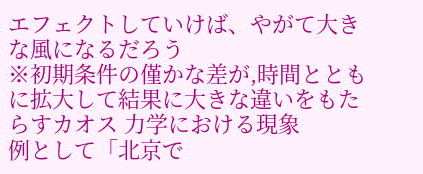エフェクトしていけば、やがて大きな風になるだろう
※初期条件の僅かな差が,時間とともに拡大して結果に大きな違いをもたらすカオス 力学における現象
例として「北京で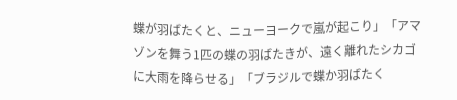蝶が羽ばたくと、ニューヨークで嵐が起こり」「アマゾンを舞う1匹の蝶の羽ばたきが、遠く離れたシカゴに大雨を降らせる」「ブラジルで蝶か羽ばたく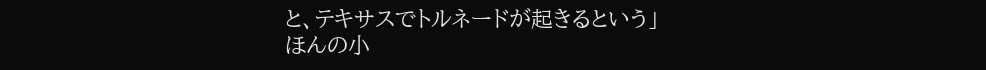と、テキサスでトルネードが起きるという」
ほんの小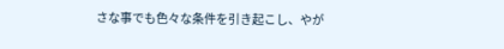さな事でも色々な条件を引き起こし、やが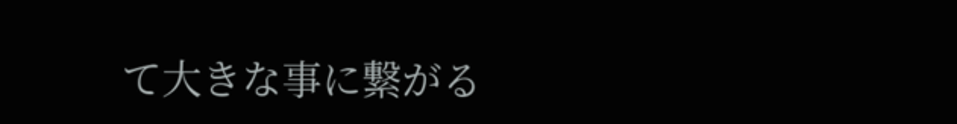て大きな事に繋がる